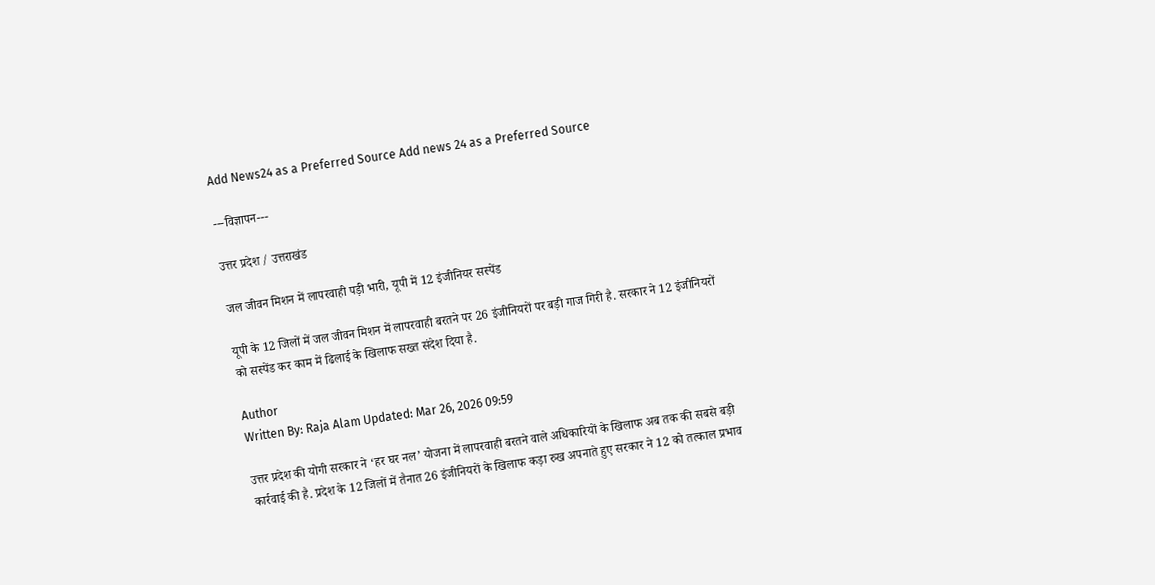Add News24 as a Preferred Source Add news 24 as a Preferred Source

---विज्ञापन---

उत्तर प्रदेश / उत्तराखंड

जल जीवन मिशन में लापरवाही पड़ी भारी, यूपी में 12 इंजीनियर सस्पेंड

यूपी के 12 जिलों में जल जीवन मिशन में लापरवाही बरतने पर 26 इंजीनियरों पर बड़ी गाज गिरी है. सरकार ने 12 इंजीनियरों को सस्पेंड कर काम में ढिलाई के खिलाफ सख्त संदेश दिया है.

Author
Written By: Raja Alam Updated: Mar 26, 2026 09:59

उत्तर प्रदेश की योगी सरकार ने ‘हर घर नल’ योजना में लापरवाही बरतने वाले अधिकारियों के खिलाफ अब तक की सबसे बड़ी कार्रवाई की है. प्रदेश के 12 जिलों में तैनात 26 इंजीनियरों के खिलाफ कड़ा रुख अपनाते हुए सरकार ने 12 को तत्काल प्रभाव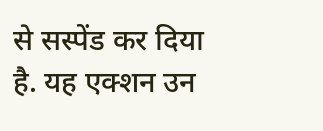से सस्पेंड कर दिया है. यह एक्शन उन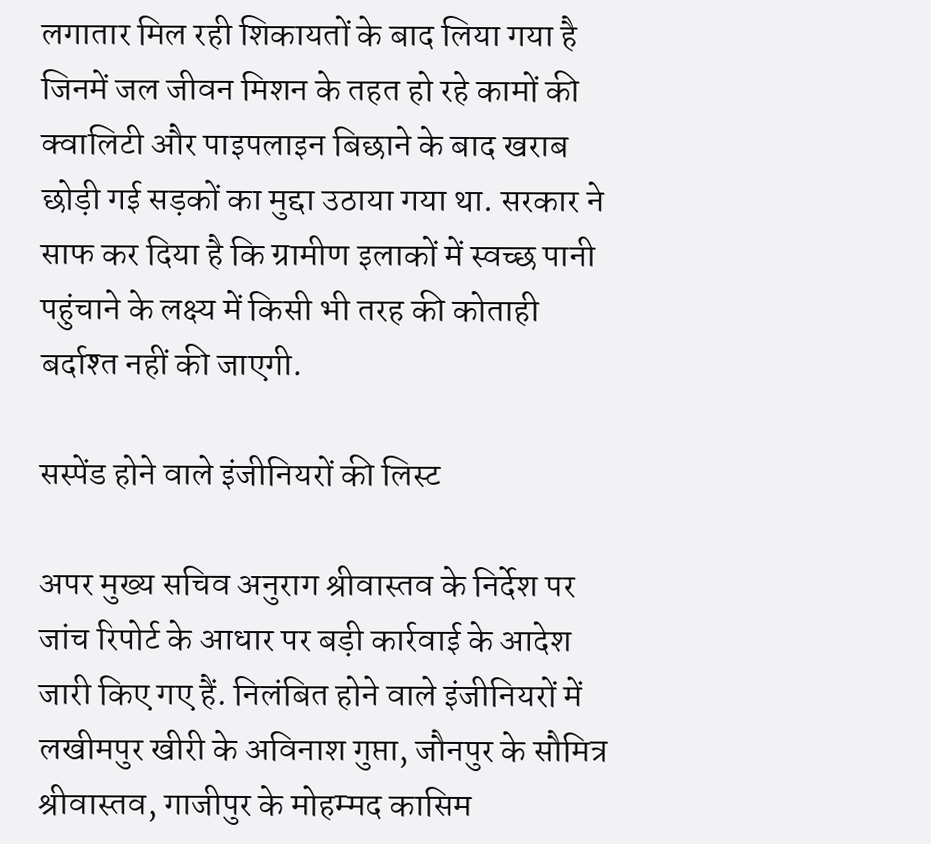लगातार मिल रही शिकायतों के बाद लिया गया है जिनमें जल जीवन मिशन के तहत हो रहे कामों की क्वालिटी और पाइपलाइन बिछाने के बाद खराब छोड़ी गई सड़कों का मुद्दा उठाया गया था. सरकार ने साफ कर दिया है कि ग्रामीण इलाकों में स्वच्छ पानी पहुंचाने के लक्ष्य में किसी भी तरह की कोताही बर्दाश्त नहीं की जाएगी.

सस्पेंड होने वाले इंजीनियरों की लिस्ट

अपर मुख्य सचिव अनुराग श्रीवास्तव के निर्देश पर जांच रिपोर्ट के आधार पर बड़ी कार्रवाई के आदेश जारी किए गए हैं. निलंबित होने वाले इंजीनियरों में लखीमपुर खीरी के अविनाश गुप्ता, जौनपुर के सौमित्र श्रीवास्तव, गाजीपुर के मोहम्मद कासिम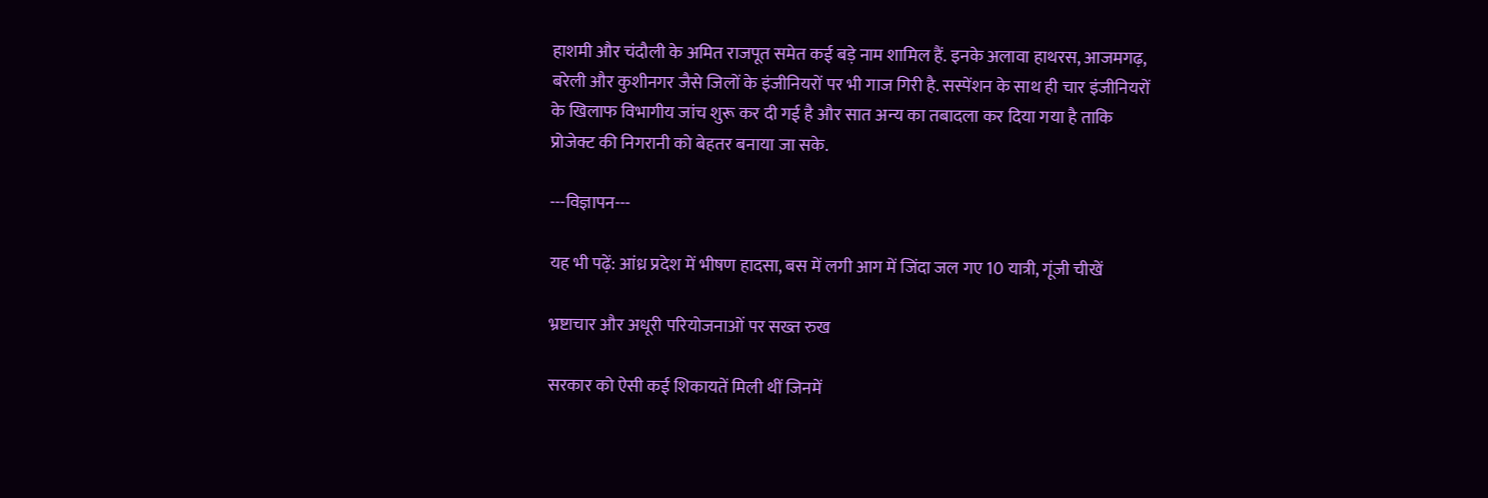हाशमी और चंदौली के अमित राजपूत समेत कई बड़े नाम शामिल हैं. इनके अलावा हाथरस, आजमगढ़, बरेली और कुशीनगर जैसे जिलों के इंजीनियरों पर भी गाज गिरी है. सस्पेंशन के साथ ही चार इंजीनियरों के खिलाफ विभागीय जांच शुरू कर दी गई है और सात अन्य का तबादला कर दिया गया है ताकि प्रोजेक्ट की निगरानी को बेहतर बनाया जा सके.

---विज्ञापन---

यह भी पढ़ें: आंध्र प्रदेश में भीषण हादसा, बस में लगी आग में जिंदा जल गए 10 यात्री, गूंजी चीखें

भ्रष्टाचार और अधूरी परियोजनाओं पर सख्त रुख

सरकार को ऐसी कई शिकायतें मिली थीं जिनमें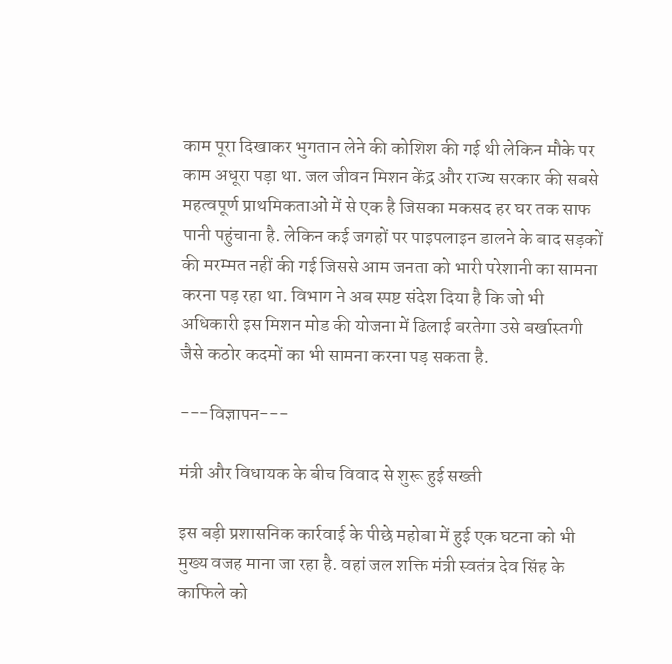काम पूरा दिखाकर भुगतान लेने की कोशिश की गई थी लेकिन मौके पर काम अधूरा पड़ा था. जल जीवन मिशन केंद्र और राज्य सरकार की सबसे महत्वपूर्ण प्राथमिकताओं में से एक है जिसका मकसद हर घर तक साफ पानी पहुंचाना है. लेकिन कई जगहों पर पाइपलाइन डालने के बाद सड़कों की मरम्मत नहीं की गई जिससे आम जनता को भारी परेशानी का सामना करना पड़ रहा था. विभाग ने अब स्पष्ट संदेश दिया है कि जो भी अधिकारी इस मिशन मोड की योजना में ढिलाई बरतेगा उसे बर्खास्तगी जैसे कठोर कदमों का भी सामना करना पड़ सकता है.

---विज्ञापन---

मंत्री और विधायक के बीच विवाद से शुरू हुई सख्ती

इस बड़ी प्रशासनिक कार्रवाई के पीछे महोबा में हुई एक घटना को भी मुख्य वजह माना जा रहा है. वहां जल शक्ति मंत्री स्वतंत्र देव सिंह के काफिले को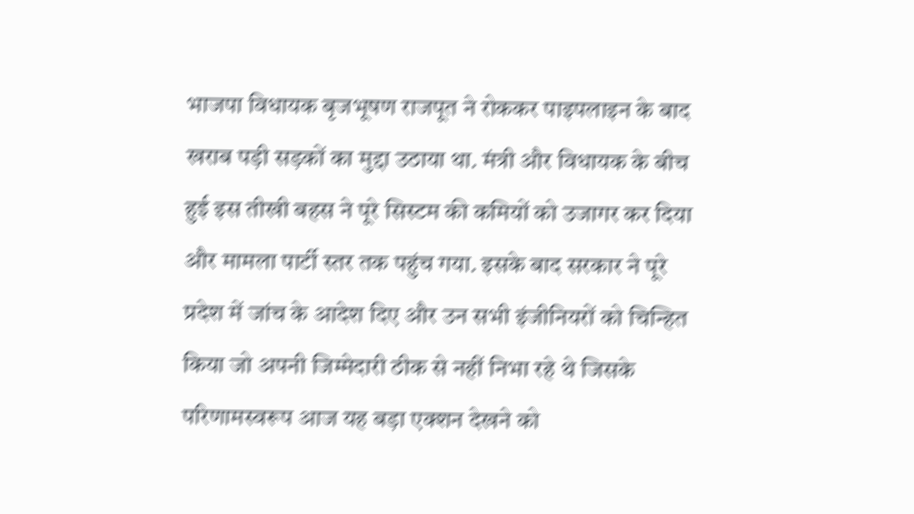भाजपा विधायक बृजभूषण राजपूत ने रोककर पाइपलाइन के बाद खराब पड़ी सड़कों का मुद्दा उठाया था. मंत्री और विधायक के बीच हुई इस तीखी बहस ने पूरे सिस्टम की कमियों को उजागर कर दिया और मामला पार्टी स्तर तक पहुंच गया. इसके बाद सरकार ने पूरे प्रदेश में जांच के आदेश दिए और उन सभी इंजीनियरों को चिन्हित किया जो अपनी जिम्मेदारी ठीक से नहीं निभा रहे थे जिसके परिणामस्वरूप आज यह बड़ा एक्शन देखने को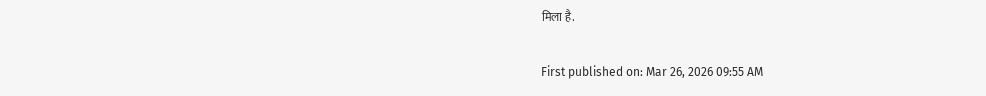मिला है.

First published on: Mar 26, 2026 09:55 AM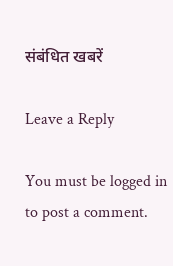संबंधित खबरें

Leave a Reply

You must be logged in to post a comment.